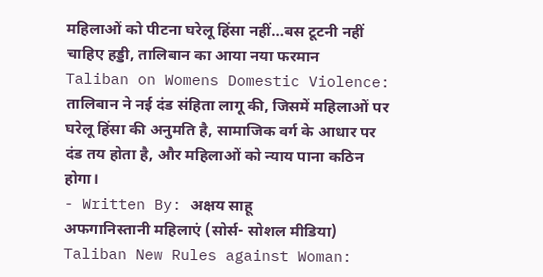महिलाओं को पीटना घरेलू हिंसा नहीं…बस टूटनी नहीं चाहिए हड्डी, तालिबान का आया नया फरमान
Taliban on Womens Domestic Violence: तालिबान ने नई दंड संहिता लागू की, जिसमें महिलाओं पर घरेलू हिंसा की अनुमति है, सामाजिक वर्ग के आधार पर दंड तय होता है, और महिलाओं को न्याय पाना कठिन होगा।
- Written By: अक्षय साहू
अफगानिस्तानी महिलाएं (सोर्स- सोशल मीडिया)
Taliban New Rules against Woman: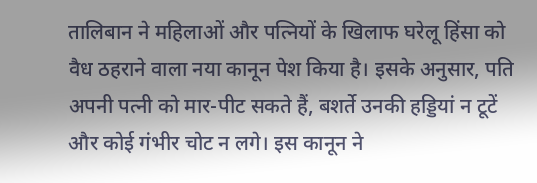तालिबान ने महिलाओं और पत्नियों के खिलाफ घरेलू हिंसा को वैध ठहराने वाला नया कानून पेश किया है। इसके अनुसार, पति अपनी पत्नी को मार-पीट सकते हैं, बशर्ते उनकी हड्डियां न टूटें और कोई गंभीर चोट न लगे। इस कानून ने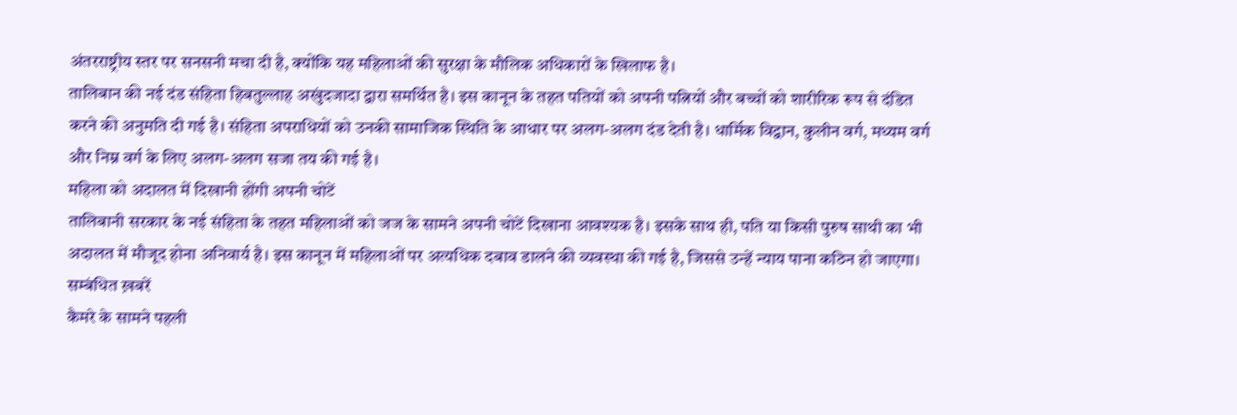अंतरराष्ट्रीय स्तर पर सनसनी मचा दी है, क्योंकि यह महिलाओं की सुरक्षा के मौलिक अधिकारों के खिलाफ है।
तालिबान की नई दंड संहिता हिबतुल्लाह अखुंदजादा द्वारा समर्थित है। इस कानून के तहत पतियों को अपनी पत्नियों और बच्चों को शारीरिक रूप से दंडित करने की अनुमति दी गई है। संहिता अपराधियों को उनकी सामाजिक स्थिति के आधार पर अलग-अलग दंड देती है। धार्मिक विद्वान, कुलीन वर्ग, मध्यम वर्ग और निम्न वर्ग के लिए अलग-अलग सजा तय की गई है।
महिला को अदालत में दिखानी होंगी अपनी चोटें
तालिबानी सरकार के नई संहिता के तहत महिलाओं को जज के सामने अपनी चोटें दिखाना आवश्यक है। इसके साथ ही, पति या किसी पुरुष साथी का भी अदालत में मौजूद होना अनिवार्य है। इस कानून में महिलाओं पर अत्यधिक दबाव डालने की व्यवस्था की गई है, जिससे उन्हें न्याय पाना कठिन हो जाएगा।
सम्बंधित ख़बरें
कैमरे के सामने पहली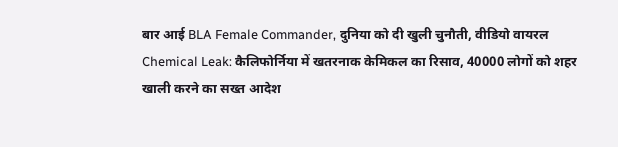बार आई BLA Female Commander, दुनिया को दी खुली चुनौती, वीडियो वायरल
Chemical Leak: कैलिफोर्निया में खतरनाक केमिकल का रिसाव, 40000 लोगों को शहर खाली करने का सख्त आदेश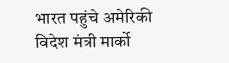भारत पहुंचे अमेरिकी विदेश मंत्री मार्को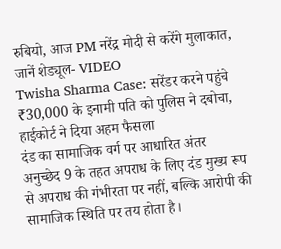रुबियो, आज PM नरेंद्र मोदी से करेंगे मुलाकात, जानें शेड्यूल- VIDEO
Twisha Sharma Case: सरेंडर करने पहुंचे ₹30,000 के इनामी पति को पुलिस ने दबोचा, हाईकोर्ट ने दिया अहम फैसला
दंड का सामाजिक वर्ग पर आधारित अंतर
अनुच्छेद 9 के तहत अपराध के लिए दंड मुख्य रूप से अपराध की गंभीरता पर नहीं, बल्कि आरोपी की सामाजिक स्थिति पर तय होता है।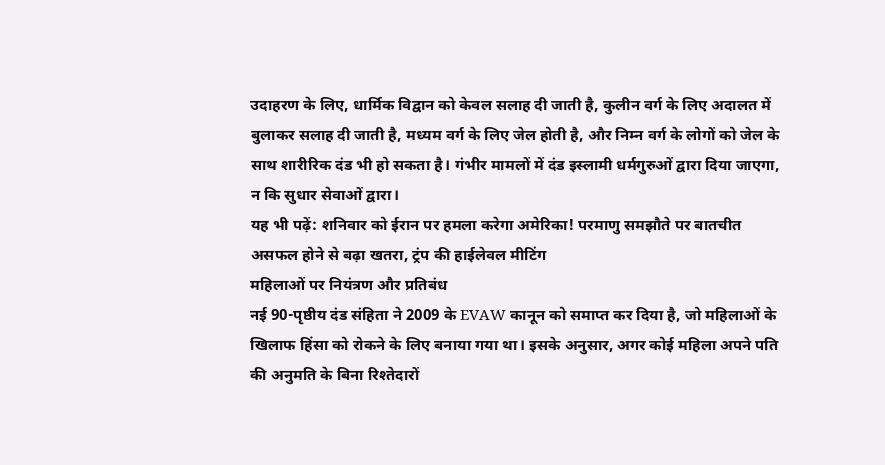उदाहरण के लिए, धार्मिक विद्वान को केवल सलाह दी जाती है, कुलीन वर्ग के लिए अदालत में बुलाकर सलाह दी जाती है, मध्यम वर्ग के लिए जेल होती है, और निम्न वर्ग के लोगों को जेल के साथ शारीरिक दंड भी हो सकता है। गंभीर मामलों में दंड इस्लामी धर्मगुरुओं द्वारा दिया जाएगा, न कि सुधार सेवाओं द्वारा।
यह भी पढ़ें: शनिवार को ईरान पर हमला करेगा अमेरिका! परमाणु समझौते पर बातचीत असफल होने से बढ़ा खतरा, ट्रंप की हाईलेवल मीटिंग
महिलाओं पर नियंत्रण और प्रतिबंध
नई 90-पृष्ठीय दंड संहिता ने 2009 के EVAW कानून को समाप्त कर दिया है, जो महिलाओं के खिलाफ हिंसा को रोकने के लिए बनाया गया था। इसके अनुसार, अगर कोई महिला अपने पति की अनुमति के बिना रिश्तेदारों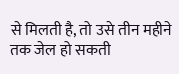से मिलती है, तो उसे तीन महीने तक जेल हो सकती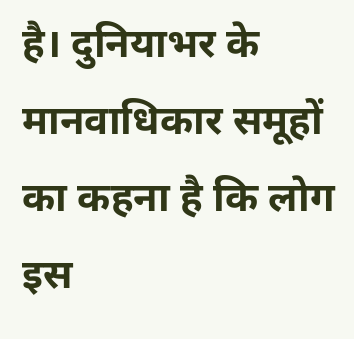है। दुनियाभर के मानवाधिकार समूहों का कहना है कि लोग इस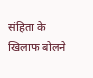संहिता के खिलाफ बोलने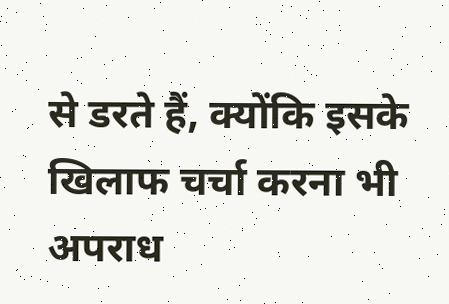से डरते हैं, क्योंकि इसके खिलाफ चर्चा करना भी अपराध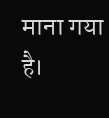माना गया है।